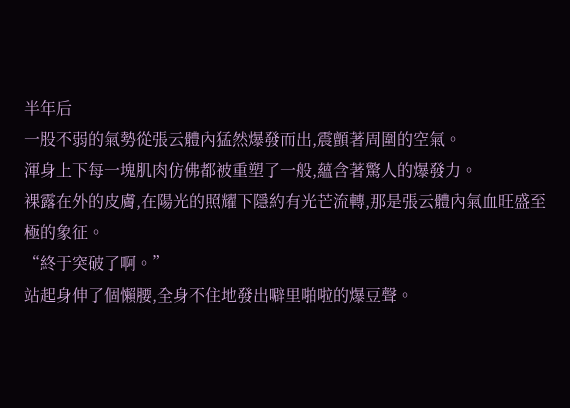半年后
一股不弱的氣勢從張云體內猛然爆發而出,震顫著周圍的空氣。
渾身上下每一塊肌肉仿佛都被重塑了一般,蘊含著驚人的爆發力。
裸露在外的皮膚,在陽光的照耀下隱約有光芒流轉,那是張云體內氣血旺盛至極的象征。
“終于突破了啊。”
站起身伸了個懶腰,全身不住地發出噼里啪啦的爆豆聲。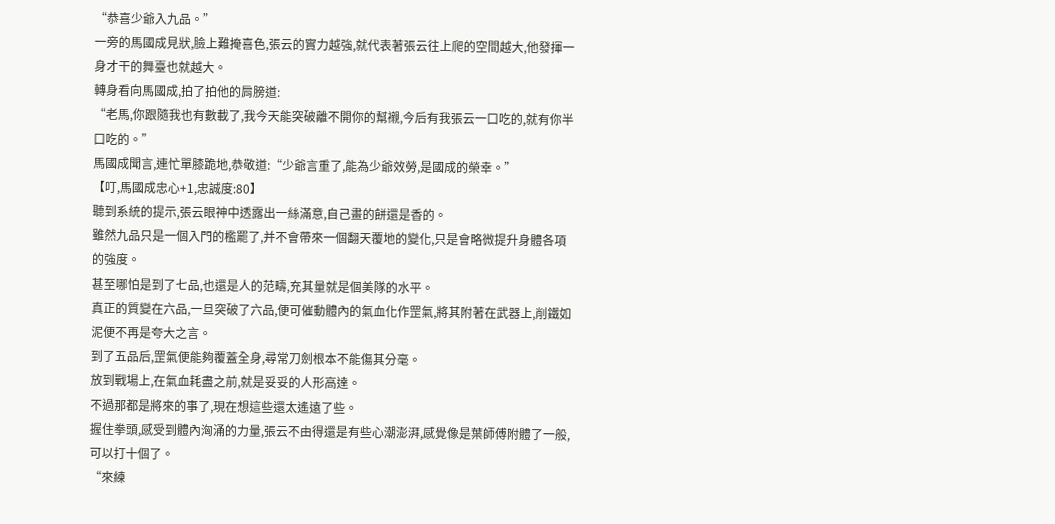“恭喜少爺入九品。”
一旁的馬國成見狀,臉上難掩喜色,張云的實力越強,就代表著張云往上爬的空間越大,他發揮一身才干的舞臺也就越大。
轉身看向馬國成,拍了拍他的肩膀道:
“老馬,你跟隨我也有數載了,我今天能突破離不開你的幫襯,今后有我張云一口吃的,就有你半口吃的。”
馬國成聞言,連忙單膝跪地,恭敬道:“少爺言重了,能為少爺效勞,是國成的榮幸。”
【叮,馬國成忠心+1,忠誠度:80】
聽到系統的提示,張云眼神中透露出一絲滿意,自己畫的餅還是香的。
雖然九品只是一個入門的檻罷了,并不會帶來一個翻天覆地的變化,只是會略微提升身體各項的強度。
甚至哪怕是到了七品,也還是人的范疇,充其量就是個美隊的水平。
真正的質變在六品,一旦突破了六品,便可催動體內的氣血化作罡氣,將其附著在武器上,削鐵如泥便不再是夸大之言。
到了五品后,罡氣便能夠覆蓋全身,尋常刀劍根本不能傷其分毫。
放到戰場上,在氣血耗盡之前,就是妥妥的人形高達。
不過那都是將來的事了,現在想這些還太遙遠了些。
握住拳頭,感受到體內洶涌的力量,張云不由得還是有些心潮澎湃,感覺像是葉師傅附體了一般,可以打十個了。
“來練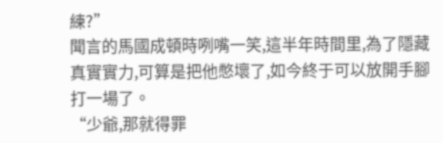練?”
聞言的馬國成頓時咧嘴一笑,這半年時間里,為了隱藏真實實力,可算是把他憋壞了,如今終于可以放開手腳打一場了。
“少爺,那就得罪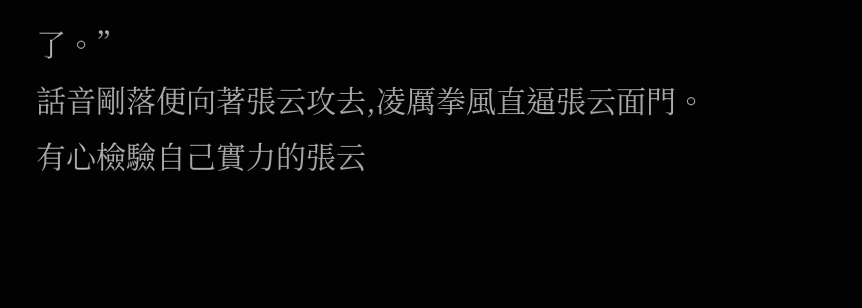了。”
話音剛落便向著張云攻去,凌厲拳風直逼張云面門。
有心檢驗自己實力的張云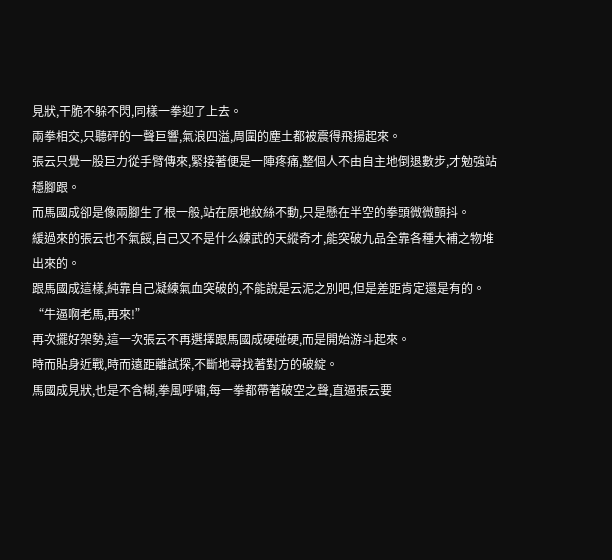見狀,干脆不躲不閃,同樣一拳迎了上去。
兩拳相交,只聽砰的一聲巨響,氣浪四溢,周圍的塵土都被震得飛揚起來。
張云只覺一股巨力從手臂傳來,緊接著便是一陣疼痛,整個人不由自主地倒退數步,才勉強站穩腳跟。
而馬國成卻是像兩腳生了根一般,站在原地紋絲不動,只是懸在半空的拳頭微微顫抖。
緩過來的張云也不氣餒,自己又不是什么練武的天縱奇才,能突破九品全靠各種大補之物堆出來的。
跟馬國成這樣,純靠自己凝練氣血突破的,不能說是云泥之別吧,但是差距肯定還是有的。
“牛逼啊老馬,再來!”
再次擺好架勢,這一次張云不再選擇跟馬國成硬碰硬,而是開始游斗起來。
時而貼身近戰,時而遠距離試探,不斷地尋找著對方的破綻。
馬國成見狀,也是不含糊,拳風呼嘯,每一拳都帶著破空之聲,直逼張云要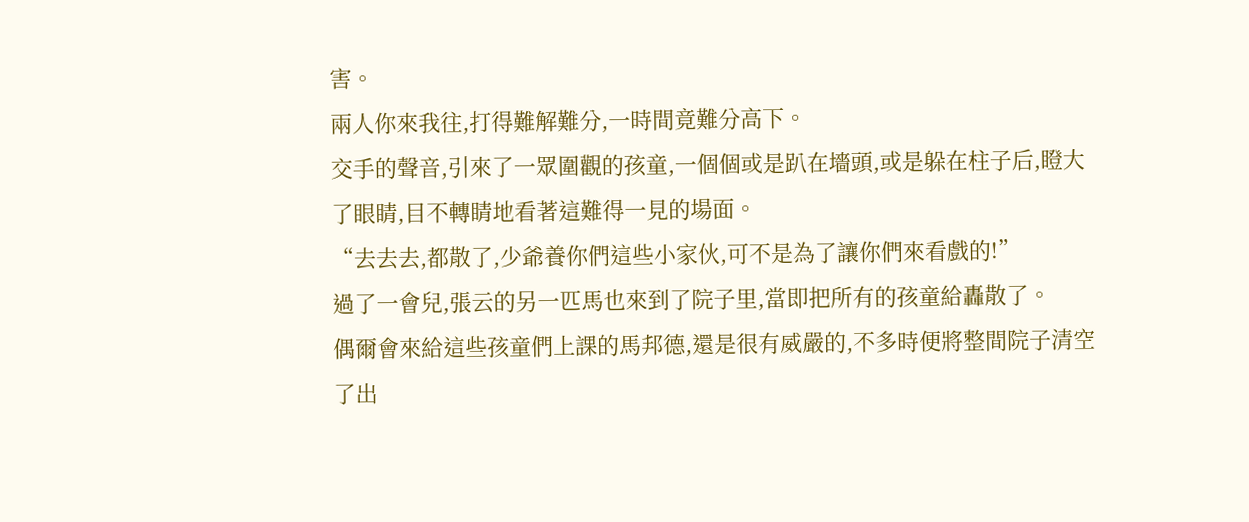害。
兩人你來我往,打得難解難分,一時間竟難分高下。
交手的聲音,引來了一眾圍觀的孩童,一個個或是趴在墻頭,或是躲在柱子后,瞪大了眼睛,目不轉睛地看著這難得一見的場面。
“去去去,都散了,少爺養你們這些小家伙,可不是為了讓你們來看戲的!”
過了一會兒,張云的另一匹馬也來到了院子里,當即把所有的孩童給轟散了。
偶爾會來給這些孩童們上課的馬邦德,還是很有威嚴的,不多時便將整間院子清空了出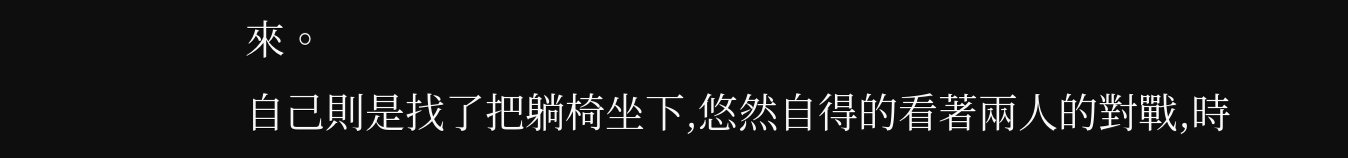來。
自己則是找了把躺椅坐下,悠然自得的看著兩人的對戰,時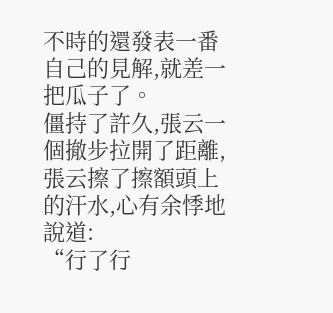不時的還發表一番自己的見解,就差一把瓜子了。
僵持了許久,張云一個撤步拉開了距離,張云擦了擦額頭上的汗水,心有余悸地說道:
“行了行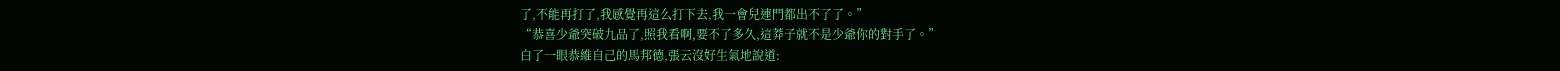了,不能再打了,我感覺再這么打下去,我一會兒連門都出不了了。”
“恭喜少爺突破九品了,照我看啊,要不了多久,這莽子就不是少爺你的對手了。”
白了一眼恭維自己的馬邦德,張云沒好生氣地說道: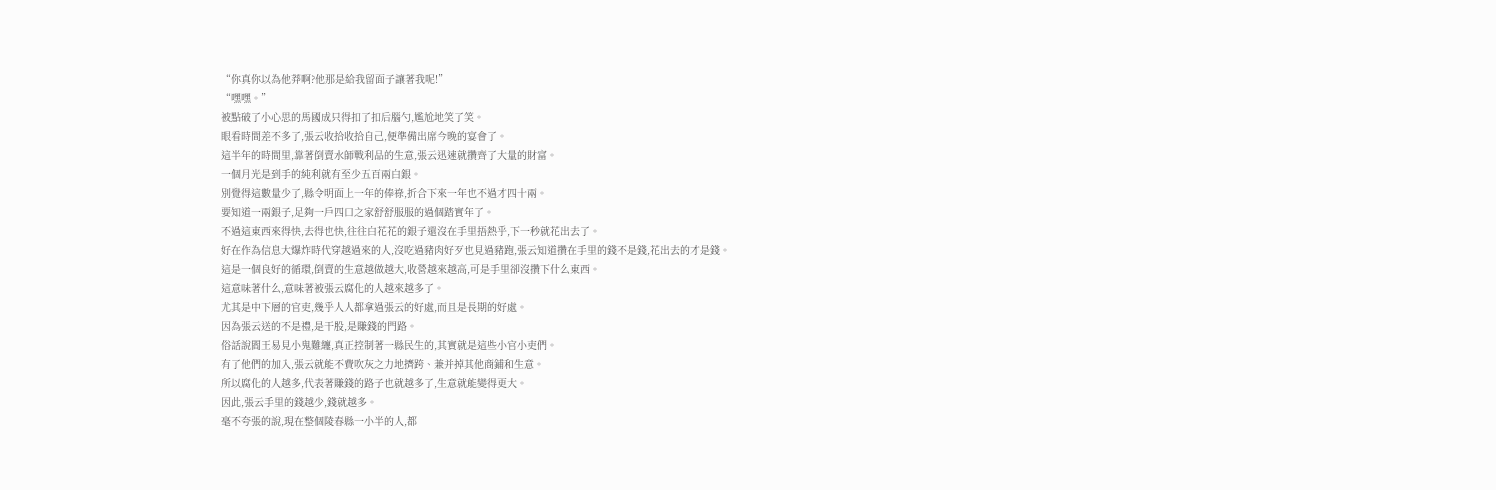“你真你以為他莽啊?他那是給我留面子讓著我呢!”
“嘿嘿。”
被點破了小心思的馬國成只得扣了扣后腦勺,尷尬地笑了笑。
眼看時間差不多了,張云收拾收拾自己,便準備出席今晚的宴會了。
這半年的時間里,靠著倒賣水師戰利品的生意,張云迅速就攢齊了大量的財富。
一個月光是到手的純利就有至少五百兩白銀。
別覺得這數量少了,縣令明面上一年的俸祿,折合下來一年也不過才四十兩。
要知道一兩銀子,足夠一戶四口之家舒舒服服的過個踏實年了。
不過這東西來得快,去得也快,往往白花花的銀子還沒在手里捂熱乎,下一秒就花出去了。
好在作為信息大爆炸時代穿越過來的人,沒吃過豬肉好歹也見過豬跑,張云知道攢在手里的錢不是錢,花出去的才是錢。
這是一個良好的循環,倒賣的生意越做越大,收營越來越高,可是手里卻沒攢下什么東西。
這意味著什么,意味著被張云腐化的人越來越多了。
尤其是中下層的官吏,幾乎人人都拿過張云的好處,而且是長期的好處。
因為張云送的不是禮,是干股,是賺錢的門路。
俗話說閻王易見小鬼難纏,真正控制著一縣民生的,其實就是這些小官小吏們。
有了他們的加入,張云就能不費吹灰之力地擠跨、兼并掉其他商鋪和生意。
所以腐化的人越多,代表著賺錢的路子也就越多了,生意就能變得更大。
因此,張云手里的錢越少,錢就越多。
毫不夸張的說,現在整個陵春縣一小半的人,都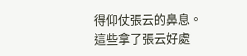得仰仗張云的鼻息。
這些拿了張云好處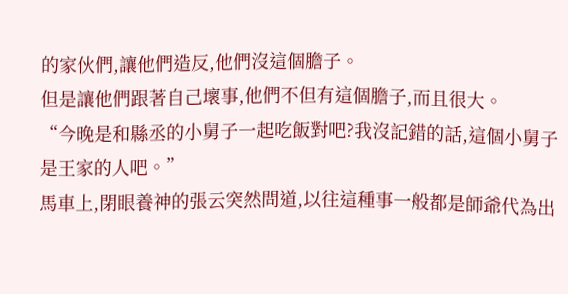的家伙們,讓他們造反,他們沒這個膽子。
但是讓他們跟著自己壞事,他們不但有這個膽子,而且很大。
“今晚是和縣丞的小舅子一起吃飯對吧?我沒記錯的話,這個小舅子是王家的人吧。”
馬車上,閉眼養神的張云突然問道,以往這種事一般都是師爺代為出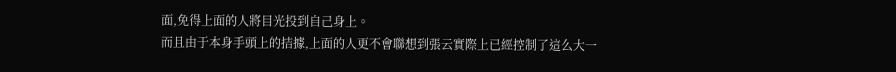面,免得上面的人將目光投到自己身上。
而且由于本身手頭上的拮據,上面的人更不會聯想到張云實際上已經控制了這么大一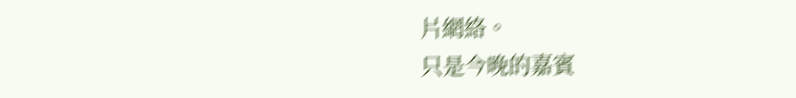片網絡。
只是今晚的嘉賓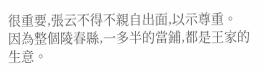很重要,張云不得不親自出面,以示尊重。
因為整個陵春縣,一多半的當鋪,都是王家的生意。